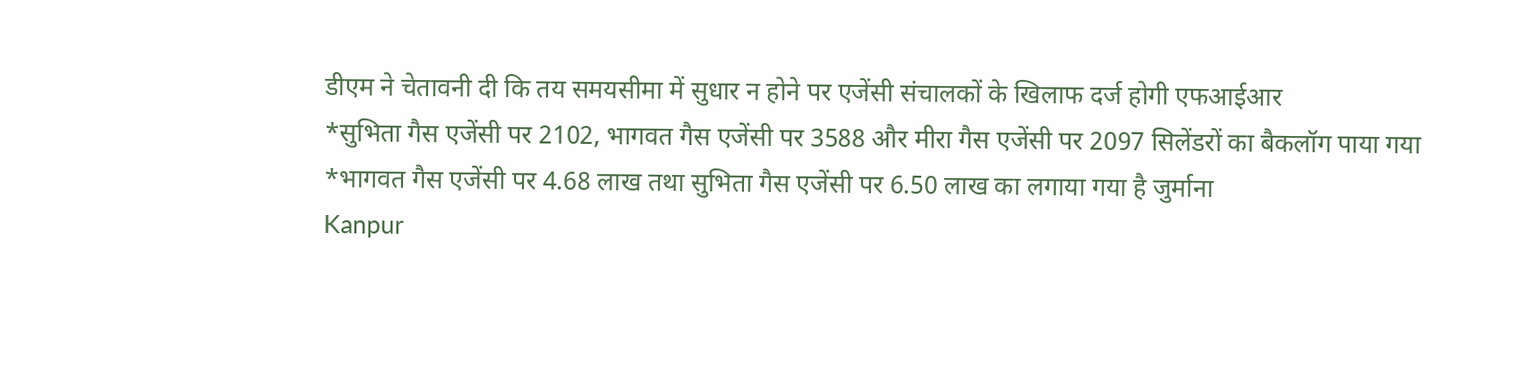डीएम ने चेतावनी दी कि तय समयसीमा में सुधार न होने पर एजेंसी संचालकों के खिलाफ दर्ज होगी एफआईआर
*सुभिता गैस एजेंसी पर 2102, भागवत गैस एजेंसी पर 3588 और मीरा गैस एजेंसी पर 2097 सिलेंडरों का बैकलॉग पाया गया
*भागवत गैस एजेंसी पर 4.68 लाख तथा सुभिता गैस एजेंसी पर 6.50 लाख का लगाया गया है जुर्माना
Kanpur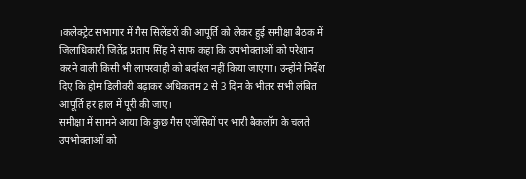।कलेक्ट्रेट सभागार में गैस सिलेंडरों की आपूर्ति को लेकर हुई समीक्षा बैठक में जिलाधिकारी जितेंद्र प्रताप सिंह ने साफ कहा कि उपभोक्ताओं को परेशान करने वाली किसी भी लापरवाही को बर्दाश्त नहीं किया जाएगा। उन्होंने निर्देश दिए कि होम डिलीवरी बढ़ाकर अधिकतम 2 से 3 दिन के भीतर सभी लंबित आपूर्ति हर हाल में पूरी की जाए।
समीक्षा में सामने आया कि कुछ गैस एजेंसियों पर भारी बैकलॉग के चलते उपभोक्ताओं को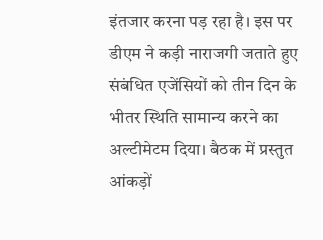इंतजार करना पड़ रहा है। इस पर डीएम ने कड़ी नाराजगी जताते हुए संबंधित एजेंसियों को तीन दिन के भीतर स्थिति सामान्य करने का अल्टीमेटम दिया। बैठक में प्रस्तुत आंकड़ों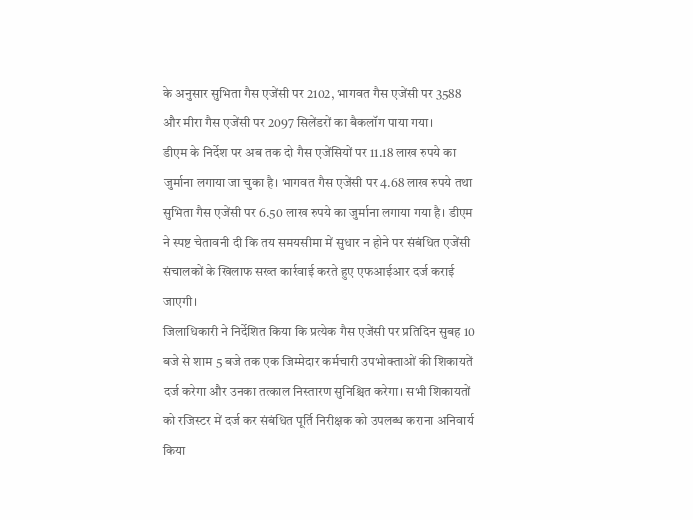के अनुसार सुभिता गैस एजेंसी पर 2102, भागवत गैस एजेंसी पर 3588 और मीरा गैस एजेंसी पर 2097 सिलेंडरों का बैकलॉग पाया गया।
डीएम के निर्देश पर अब तक दो गैस एजेंसियों पर 11.18 लाख रुपये का जुर्माना लगाया जा चुका है। भागवत गैस एजेंसी पर 4.68 लाख रुपये तथा सुभिता गैस एजेंसी पर 6.50 लाख रुपये का जुर्माना लगाया गया है। डीएम ने स्पष्ट चेतावनी दी कि तय समयसीमा में सुधार न होने पर संबंधित एजेंसी संचालकों के खिलाफ सख्त कार्रवाई करते हुए एफआईआर दर्ज कराई जाएगी।
जिलाधिकारी ने निर्देशित किया कि प्रत्येक गैस एजेंसी पर प्रतिदिन सुबह 10 बजे से शाम 5 बजे तक एक जिम्मेदार कर्मचारी उपभोक्ताओं की शिकायतें दर्ज करेगा और उनका तत्काल निस्तारण सुनिश्चित करेगा। सभी शिकायतों को रजिस्टर में दर्ज कर संबंधित पूर्ति निरीक्षक को उपलब्ध कराना अनिवार्य किया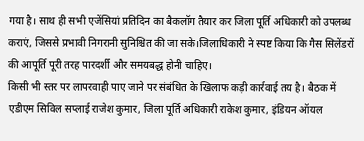गया है। साथ ही सभी एजेंसियां प्रतिदिन का बैकलॉग तैयार कर जिला पूर्ति अधिकारी को उपलब्ध कराएं, जिससे प्रभावी निगरानी सुनिश्चित की जा सके।जिलाधिकारी ने स्पष्ट किया कि गैस सिलेंडरों की आपूर्ति पूरी तरह पारदर्शी और समयबद्ध होनी चाहिए।
किसी भी स्तर पर लापरवाही पाए जाने पर संबंधित के खिलाफ कड़ी कार्रवाई तय है। बैठक में एडीएम सिविल सप्लाई राजेश कुमार, जिला पूर्ति अधिकारी राकेश कुमार, इंडियन ऑयल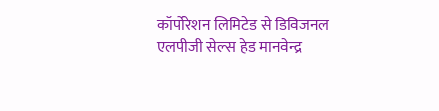कॉर्पोरेशन लिमिटेड से डिविजनल एलपीजी सेल्स हेड मानवेन्द्र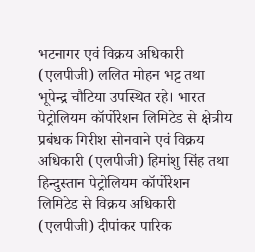भटनागर एवं विक्रय अधिकारी (एलपीजी) ललित मोहन भट्ट तथा भूपेन्द्र चौटिया उपस्थित रहे। भारत पेट्रोलियम कॉर्पोरेशन लिमिटेड से क्षेत्रीय प्रबंधक गिरीश सोनवाने एवं विक्रय अधिकारी (एलपीजी) हिमांशु सिंह तथा हिन्दुस्तान पेट्रोलियम कॉर्पोरेशन लिमिटेड से विक्रय अधिकारी (एलपीजी) दीपांकर पारिक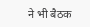ने भी बैठक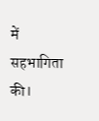में सहभागिता की।